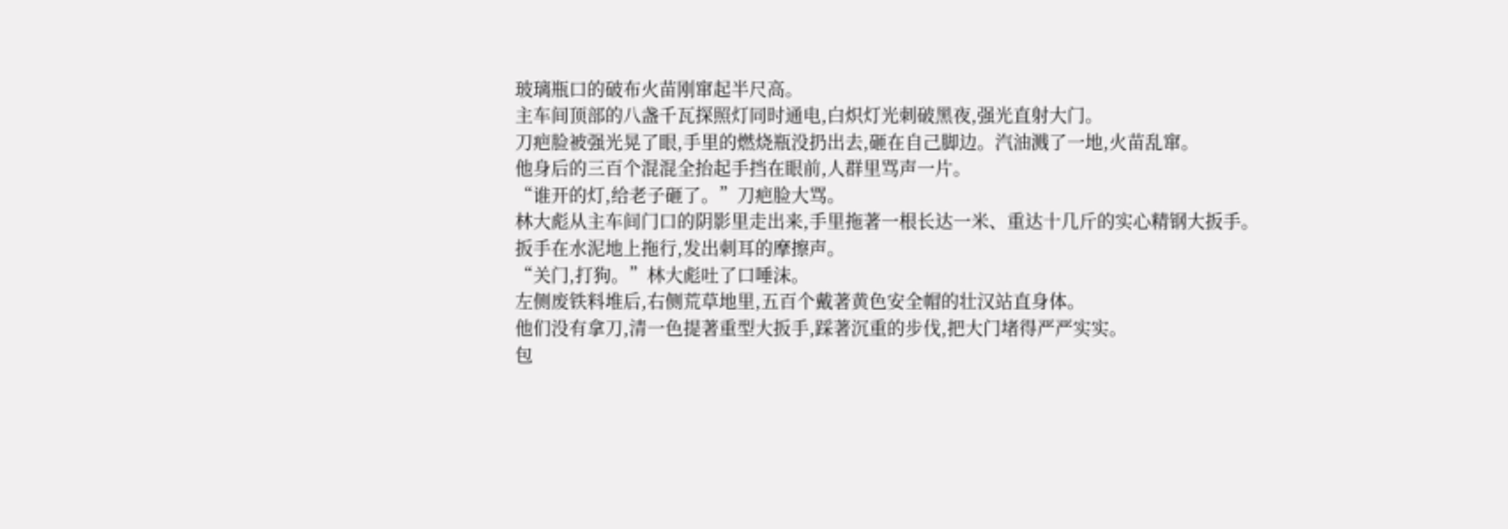玻璃瓶口的破布火苗刚窜起半尺高。
主车间顶部的八盏千瓦探照灯同时通电,白炽灯光刺破黑夜,强光直射大门。
刀疤脸被强光晃了眼,手里的燃烧瓶没扔出去,砸在自己脚边。汽油溅了一地,火苗乱窜。
他身后的三百个混混全抬起手挡在眼前,人群里骂声一片。
“谁开的灯,给老子砸了。”刀疤脸大骂。
林大彪从主车间门口的阴影里走出来,手里拖著一根长达一米、重达十几斤的实心精钢大扳手。
扳手在水泥地上拖行,发出刺耳的摩擦声。
“关门,打狗。”林大彪吐了口唾沫。
左侧废铁料堆后,右侧荒草地里,五百个戴著黄色安全帽的壮汉站直身体。
他们没有拿刀,清一色提著重型大扳手,踩著沉重的步伐,把大门堵得严严实实。
包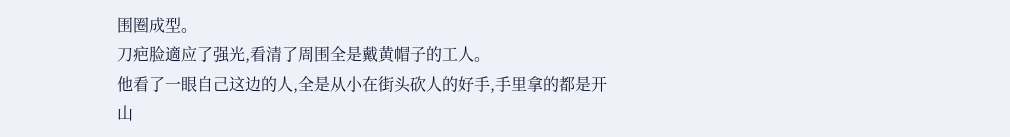围圈成型。
刀疤脸適应了强光,看清了周围全是戴黄帽子的工人。
他看了一眼自己这边的人,全是从小在街头砍人的好手,手里拿的都是开山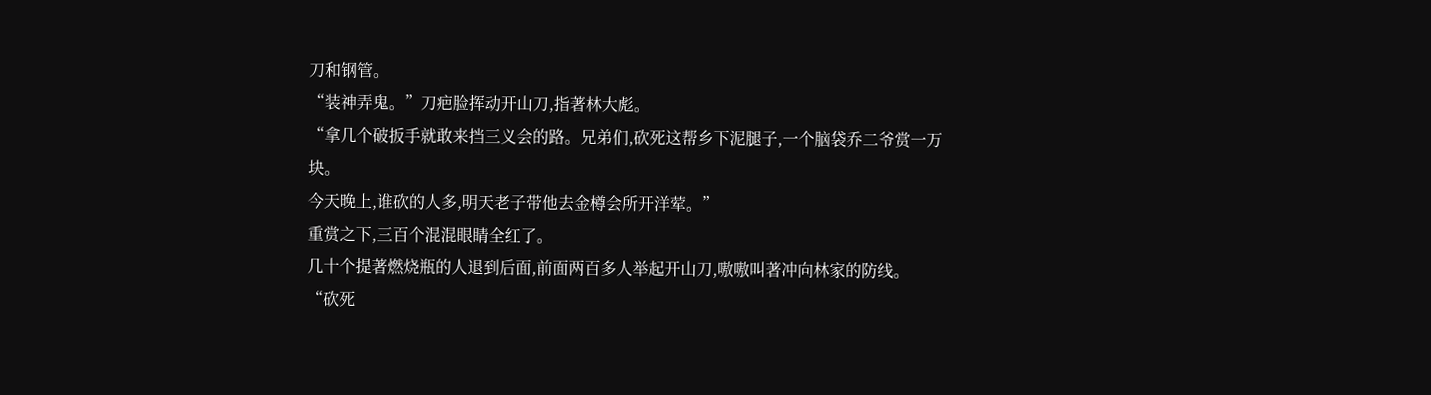刀和钢管。
“装神弄鬼。”刀疤脸挥动开山刀,指著林大彪。
“拿几个破扳手就敢来挡三义会的路。兄弟们,砍死这帮乡下泥腿子,一个脑袋乔二爷赏一万块。
今天晚上,谁砍的人多,明天老子带他去金樽会所开洋荤。”
重赏之下,三百个混混眼睛全红了。
几十个提著燃烧瓶的人退到后面,前面两百多人举起开山刀,嗷嗷叫著冲向林家的防线。
“砍死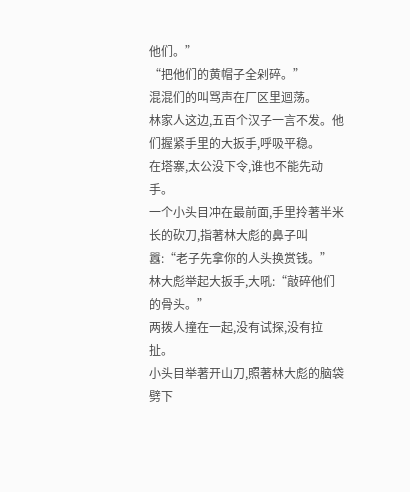他们。”
“把他们的黄帽子全剁碎。”
混混们的叫骂声在厂区里迴荡。
林家人这边,五百个汉子一言不发。他们握紧手里的大扳手,呼吸平稳。
在塔寨,太公没下令,谁也不能先动手。
一个小头目冲在最前面,手里拎著半米长的砍刀,指著林大彪的鼻子叫囂:“老子先拿你的人头换赏钱。”
林大彪举起大扳手,大吼:“敲碎他们的骨头。”
两拨人撞在一起,没有试探,没有拉扯。
小头目举著开山刀,照著林大彪的脑袋劈下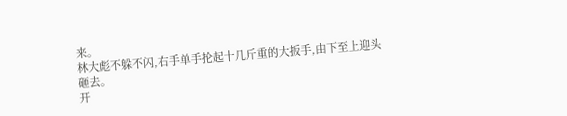来。
林大彪不躲不闪,右手单手抡起十几斤重的大扳手,由下至上迎头砸去。
开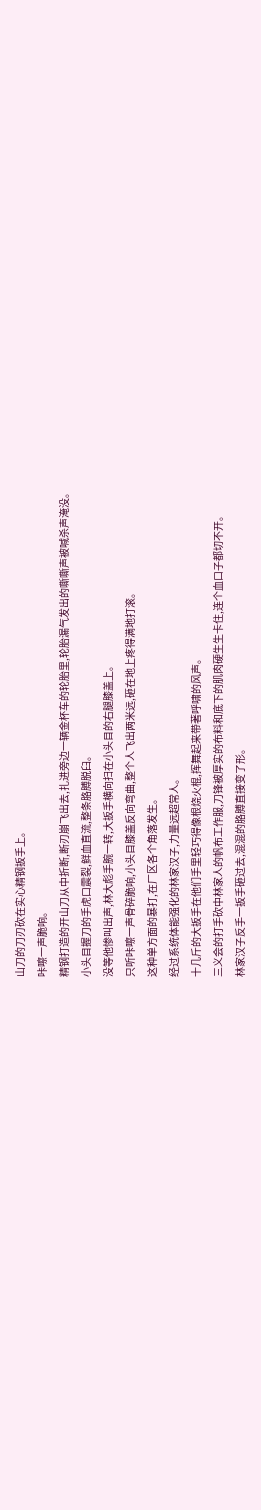山刀的刀刃砍在实心精钢扳手上。
咔嚓一声脆响。
精钢打造的开山刀从中折断,断刃崩飞出去,扎进旁边一辆金杯车的轮胎里,轮胎漏气发出的嘶嘶声被喊杀声淹没。
小头目握刀的手虎口震裂,鲜血直流,整条胳膊脱臼。
没等他惨叫出声,林大彪手腕一转,大扳手横向扫在小头目的右腿膝盖上。
只听咔嚓一声骨碎脆响,小头目膝盖反向弯曲,整个人飞出两米远,砸在地上疼得满地打滚。
这种单方面的暴打,在厂区各个角落发生。
经过系统体能强化的林家汉子,力量远超常人。
十几斤的大扳手在他们手里轻巧得像根烧火棍,挥舞起来带著呼啸的风声。
三义会的打手砍中林家人的帆布工作服,刀锋被厚实的布料和底下的肌肉硬生生卡住,连个血口子都切不开。
林家汉子反手一扳手砸过去,混混的胳膊直接变了形。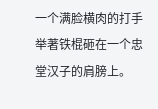一个满脸横肉的打手举著铁棍砸在一个忠堂汉子的肩膀上。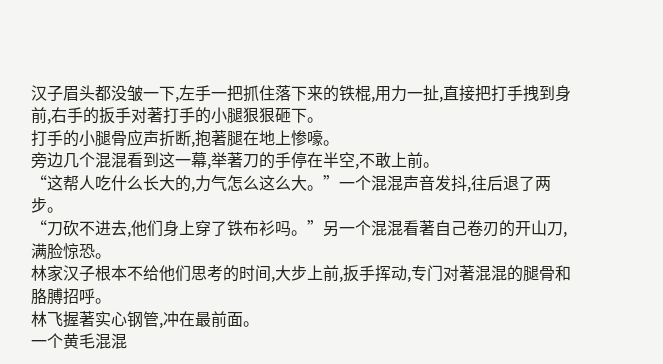汉子眉头都没皱一下,左手一把抓住落下来的铁棍,用力一扯,直接把打手拽到身前,右手的扳手对著打手的小腿狠狠砸下。
打手的小腿骨应声折断,抱著腿在地上惨嚎。
旁边几个混混看到这一幕,举著刀的手停在半空,不敢上前。
“这帮人吃什么长大的,力气怎么这么大。”一个混混声音发抖,往后退了两步。
“刀砍不进去,他们身上穿了铁布衫吗。”另一个混混看著自己卷刃的开山刀,满脸惊恐。
林家汉子根本不给他们思考的时间,大步上前,扳手挥动,专门对著混混的腿骨和胳膊招呼。
林飞握著实心钢管,冲在最前面。
一个黄毛混混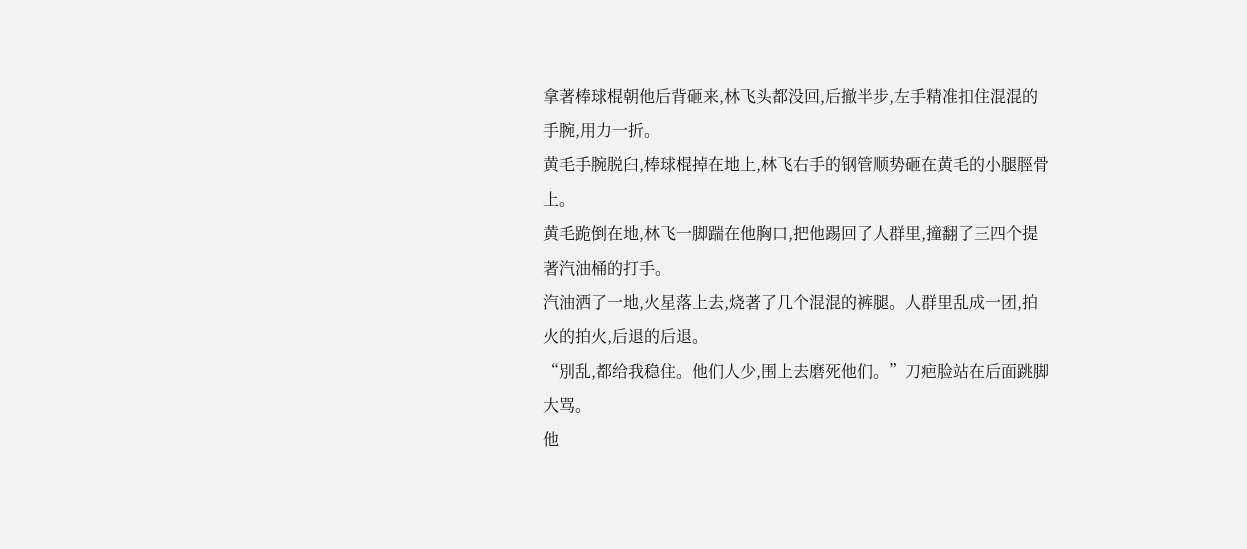拿著棒球棍朝他后背砸来,林飞头都没回,后撤半步,左手精准扣住混混的手腕,用力一折。
黄毛手腕脱臼,棒球棍掉在地上,林飞右手的钢管顺势砸在黄毛的小腿脛骨上。
黄毛跪倒在地,林飞一脚踹在他胸口,把他踢回了人群里,撞翻了三四个提著汽油桶的打手。
汽油洒了一地,火星落上去,烧著了几个混混的裤腿。人群里乱成一团,拍火的拍火,后退的后退。
“別乱,都给我稳住。他们人少,围上去磨死他们。”刀疤脸站在后面跳脚大骂。
他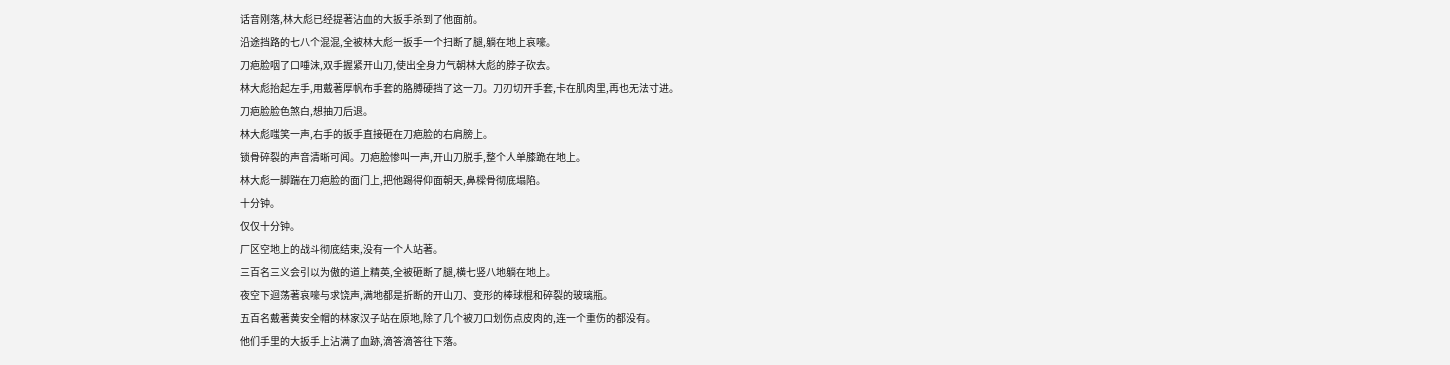话音刚落,林大彪已经提著沾血的大扳手杀到了他面前。
沿途挡路的七八个混混,全被林大彪一扳手一个扫断了腿,躺在地上哀嚎。
刀疤脸咽了口唾沫,双手握紧开山刀,使出全身力气朝林大彪的脖子砍去。
林大彪抬起左手,用戴著厚帆布手套的胳膊硬挡了这一刀。刀刃切开手套,卡在肌肉里,再也无法寸进。
刀疤脸脸色煞白,想抽刀后退。
林大彪嗤笑一声,右手的扳手直接砸在刀疤脸的右肩膀上。
锁骨碎裂的声音清晰可闻。刀疤脸惨叫一声,开山刀脱手,整个人单膝跪在地上。
林大彪一脚踹在刀疤脸的面门上,把他踢得仰面朝天,鼻樑骨彻底塌陷。
十分钟。
仅仅十分钟。
厂区空地上的战斗彻底结束,没有一个人站著。
三百名三义会引以为傲的道上精英,全被砸断了腿,横七竖八地躺在地上。
夜空下迴荡著哀嚎与求饶声,满地都是折断的开山刀、变形的棒球棍和碎裂的玻璃瓶。
五百名戴著黄安全帽的林家汉子站在原地,除了几个被刀口划伤点皮肉的,连一个重伤的都没有。
他们手里的大扳手上沾满了血跡,滴答滴答往下落。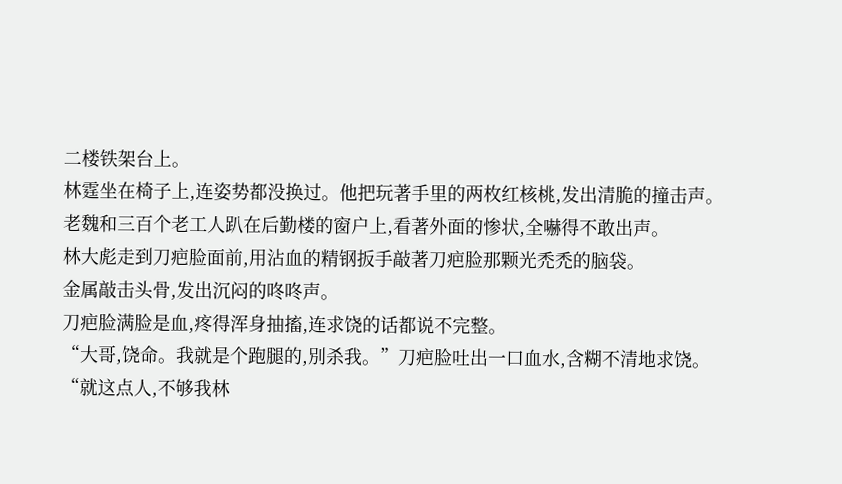二楼铁架台上。
林霆坐在椅子上,连姿势都没换过。他把玩著手里的两枚红核桃,发出清脆的撞击声。
老魏和三百个老工人趴在后勤楼的窗户上,看著外面的惨状,全嚇得不敢出声。
林大彪走到刀疤脸面前,用沾血的精钢扳手敲著刀疤脸那颗光禿禿的脑袋。
金属敲击头骨,发出沉闷的咚咚声。
刀疤脸满脸是血,疼得浑身抽搐,连求饶的话都说不完整。
“大哥,饶命。我就是个跑腿的,別杀我。”刀疤脸吐出一口血水,含糊不清地求饶。
“就这点人,不够我林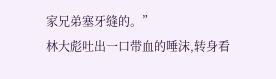家兄弟塞牙缝的。”
林大彪吐出一口带血的唾沫,转身看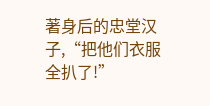著身后的忠堂汉子,“把他们衣服全扒了!”